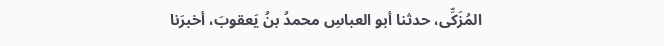المُزَكِّى، حدثنا أبو العباسِ محمدُ بنُ يَعقوبَ، أخبرَنا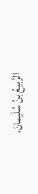الرَّبيعُ بنُ سُلَيمانَ،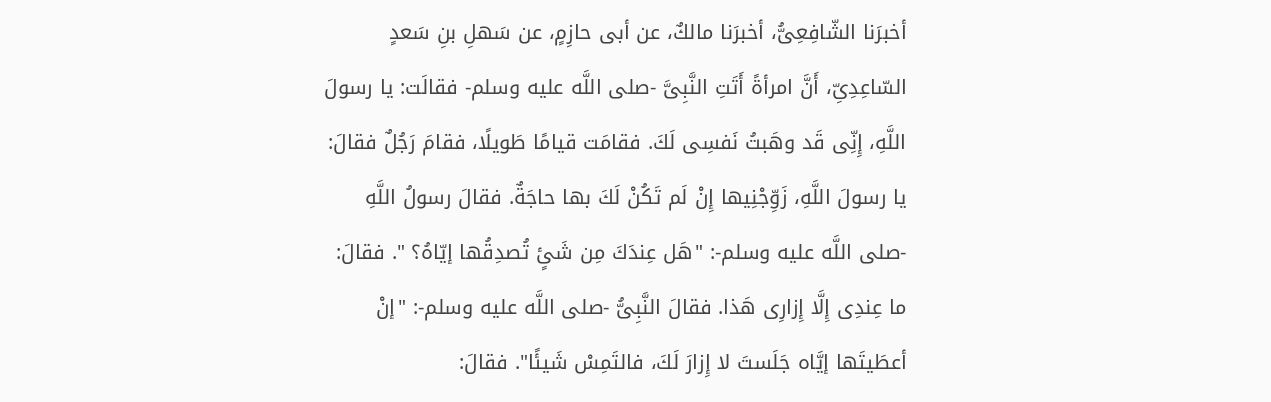أخبرَنا الشّافِعِىُّ، أخبرَنا مالكٌ، عن أبى حازِمٍ، عن سَهلِ بنِ سَعدٍ السّاعِدِىِّ، أَنَّ امرأةً أَتَتِ النَّبِىَّ -صلى اللَّه عليه وسلم- فقالَت: يا رسولَ اللَّهِ، إِنِّى قَد وهَبتُ نَفسِى لَكَ. فقامَت قيامًا طَويلًا، فقامَ رَجُلٌ فقالَ: يا رسولَ اللَّهِ، زَوِّجْنِيها إِنْ لَم تَكُنْ لَكَ بها حاجَةٌ. فقالَ رسولُ اللَّهِ -صلى اللَّه عليه وسلم-: "هَل عِندَكَ مِن شَئٍ تُصدِقُها إيّاهُ؟ ". فقالَ: ما عِندِى إِلَّا إِزارِى هَذا. فقالَ النَّبِىُّ -صلى اللَّه عليه وسلم-: "إنْ أعطَيتَها إيَّاه جَلَستَ لا إِزارَ لَكَ، فالتَمِسْ شَيئًا". فقالَ: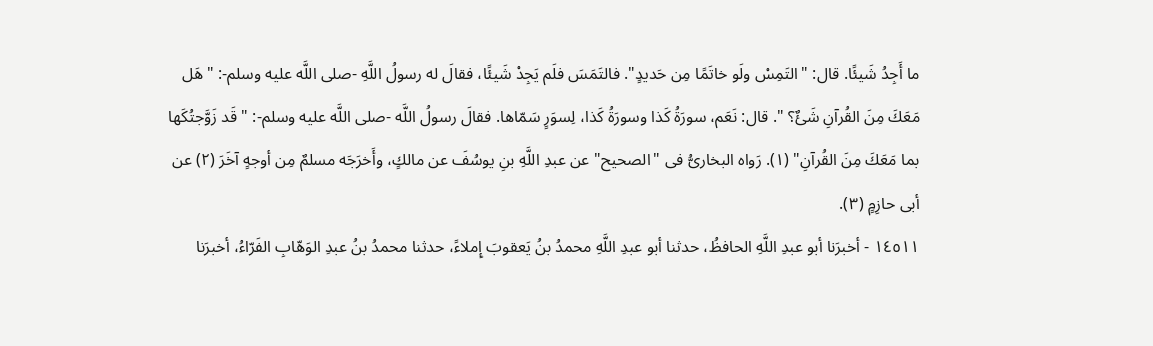ما أَجِدُ شَيئًا. قال: "التَمِسْ ولَو خاتَمًا مِن حَديدٍ". فالتَمَسَ فلَم يَجِدْ شَيئًا، فقالَ له رسولُ اللَّهِ -صلى اللَّه عليه وسلم-: "هَل مَعَكَ مِنَ القُرآنِ شَئٌ؟ ". قال: نَعَم، سورَةُ كَذا وسورَةُ كَذا، لِسوَرٍ سَمّاها. فقالَ رسولُ اللَّه -صلى اللَّه عليه وسلم-: "قَد زَوَّجتُكَها بما مَعَكَ مِنَ القُرآنِ" (١). رَواه البخارىُّ فى "الصحيح" عن عبدِ اللَّهِ بنِ يوسُفَ عن مالكٍ، وأَخرَجَه مسلمٌ مِن أوجهٍ آخَرَ (٢) عن أبى حازِمٍ (٣).
١٤٥١١ - أخبرَنا أبو عبدِ اللَّهِ الحافظُ، حدثنا أبو عبدِ اللَّهِ محمدُ بنُ يَعقوبَ إِملاءً، حدثنا محمدُ بنُ عبدِ الوَهّابِ الفَرّاءُ، أخبرَنا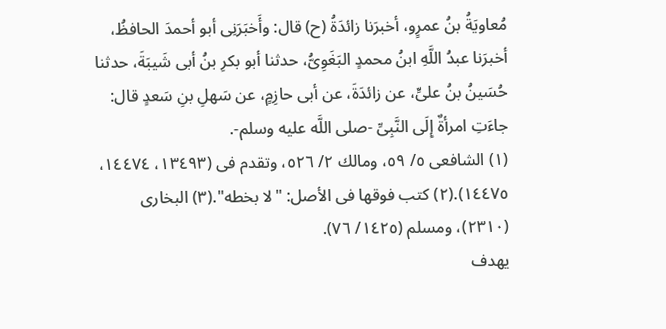مُعاويَةُ بنُ عمرٍو، أخبرَنا زائدَةُ (ح) قال: وأَخبَرَنِى أبو أحمدَ الحافظُ، أخبرَنا عبدُ اللَّهِ ابنُ محمدٍ البَغَوِىُّ، حدثنا أبو بكرِ بنُ أبى شَيبَةَ، حدثنا حُسَينُ بنُ علىٍّ، عن زائدَةَ، عن أبى حازِمٍ، عن سَهلِ بنِ سَعدٍ قال: جاءَتِ امرأةٌ إِلَى النَّبِىِّ -صلى اللَّه عليه وسلم-.
(١) الشافعى ٥/ ٥٩، ومالك ٢/ ٥٢٦، وتقدم فى (١٣٤٩٣، ١٤٤٧٤، ١٤٤٧٥).(٢) كتب فوقها فى الأصل: "لا بخطه".(٣) البخارى (٢٣١٠)، ومسلم (١٤٢٥/ ٧٦).
يهدف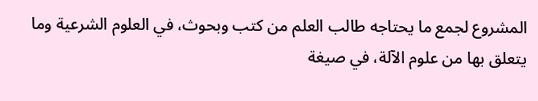المشروع لجمع ما يحتاجه طالب العلم من كتب وبحوث، في العلوم الشرعية وما يتعلق بها من علوم الآلة، في صيغة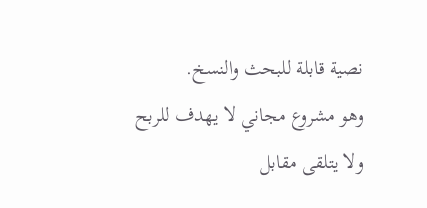نصية قابلة للبحث والنسخ.
وهو مشروع مجاني لا يهدف للربح ولا يتلقى مقابل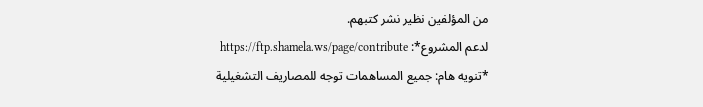من المؤلفين نظير نشر كتبهم.
لدعم المشروع*: https://ftp.shamela.ws/page/contribute
*تنويه هام: جميع المساهمات توجه للمصاريف التشغيلية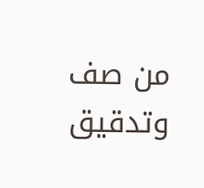من صف وتدقيق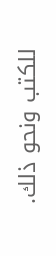للكتب ونحو ذلك.